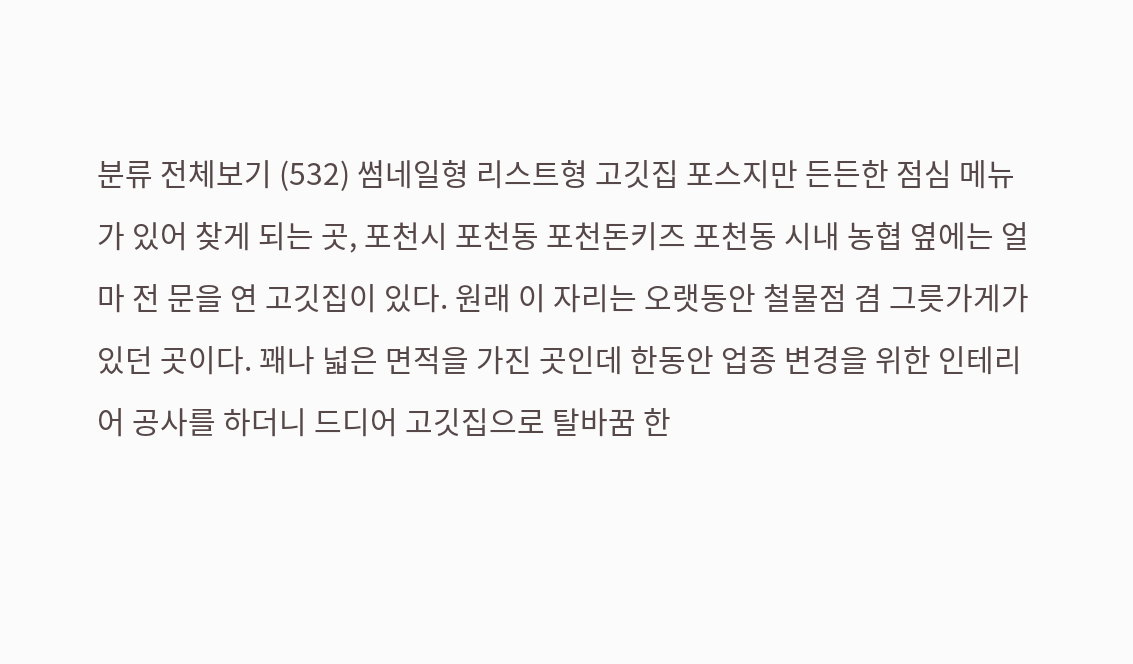분류 전체보기 (532) 썸네일형 리스트형 고깃집 포스지만 든든한 점심 메뉴가 있어 찾게 되는 곳, 포천시 포천동 포천돈키즈 포천동 시내 농협 옆에는 얼마 전 문을 연 고깃집이 있다. 원래 이 자리는 오랫동안 철물점 겸 그릇가게가 있던 곳이다. 꽤나 넓은 면적을 가진 곳인데 한동안 업종 변경을 위한 인테리어 공사를 하더니 드디어 고깃집으로 탈바꿈 한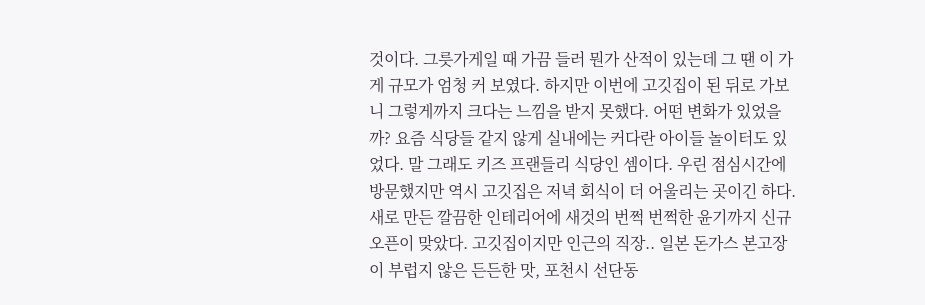것이다. 그릇가게일 때 가끔 들러 뭔가 산적이 있는데 그 땐 이 가게 규모가 엄청 커 보였다. 하지만 이번에 고깃집이 된 뒤로 가보니 그렇게까지 크다는 느낌을 받지 못했다. 어떤 변화가 있었을까? 요즘 식당들 같지 않게 실내에는 커다란 아이들 놀이터도 있었다. 말 그래도 키즈 프랜들리 식당인 셈이다. 우린 점심시간에 방문했지만 역시 고깃집은 저녁 회식이 더 어울리는 곳이긴 하다. 새로 만든 깔끔한 인테리어에 새것의 번쩍 번쩍한 윤기까지 신규 오픈이 맞았다. 고깃집이지만 인근의 직장.. 일본 돈가스 본고장이 부럽지 않은 든든한 맛, 포천시 선단동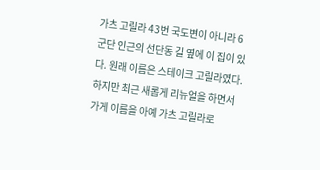가츠 고릴라 43번 국도변이 아니라 6군단 인근의 선단동 길 옆에 이 집이 있다. 원래 이름은 스테이크 고릴라였다. 하지만 최근 새롭게 리뉴얼을 하면서 가게 이름을 아예 가츠 고릴라로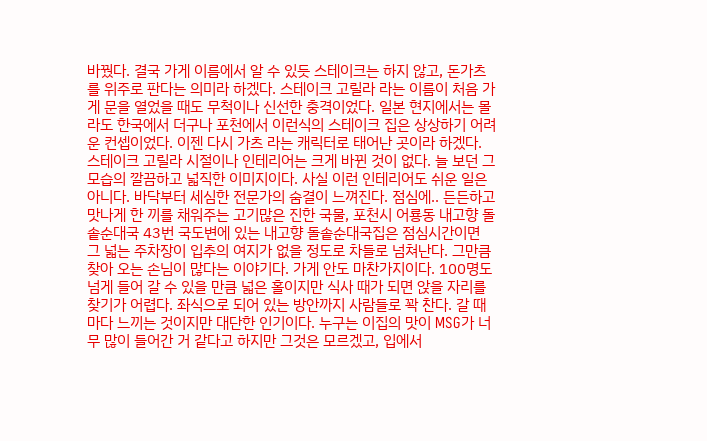바꿨다. 결국 가게 이름에서 알 수 있듯 스테이크는 하지 않고, 돈가츠를 위주로 판다는 의미라 하겠다. 스테이크 고릴라 라는 이름이 처음 가게 문을 열었을 때도 무척이나 신선한 충격이었다. 일본 현지에서는 몰라도 한국에서 더구나 포천에서 이런식의 스테이크 집은 상상하기 어려운 컨셉이었다. 이젠 다시 가츠 라는 캐릭터로 태어난 곳이라 하겠다. 스테이크 고릴라 시절이나 인테리어는 크게 바뀐 것이 없다. 늘 보던 그 모습의 깔끔하고 넓직한 이미지이다. 사실 이런 인테리어도 쉬운 일은 아니다. 바닥부터 세심한 전문가의 숨결이 느껴진다. 점심에.. 든든하고 맛나게 한 끼를 채워주는 고기많은 진한 국물, 포천시 어룡동 내고향 돌솥순대국 43번 국도변에 있는 내고향 돌솥순대국집은 점심시간이면 그 넓는 주차장이 입추의 여지가 없을 정도로 차들로 넘쳐난다. 그만큼 찾아 오는 손님이 많다는 이야기다. 가게 안도 마찬가지이다. 100명도 넘게 들어 갈 수 있을 만큼 넓은 홀이지만 식사 때가 되면 앉을 자리를 찾기가 어렵다. 좌식으로 되어 있는 방안까지 사람들로 꽉 찬다. 갈 때마다 느끼는 것이지만 대단한 인기이다. 누구는 이집의 맛이 MSG가 너무 많이 들어간 거 같다고 하지만 그것은 모르겠고, 입에서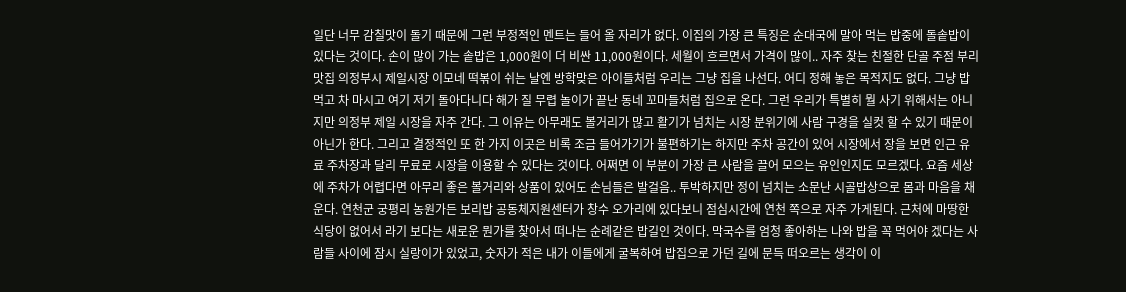일단 너무 감칠맛이 돌기 때문에 그런 부정적인 멘트는 들어 올 자리가 없다. 이집의 가장 큰 특징은 순대국에 말아 먹는 밥중에 돌솥밥이 있다는 것이다. 손이 많이 가는 솥밥은 1,000원이 더 비싼 11,000원이다. 세월이 흐르면서 가격이 많이.. 자주 찾는 친절한 단골 주점 부리 맛집 의정부시 제일시장 이모네 떡볶이 쉬는 날엔 방학맞은 아이들처럼 우리는 그냥 집을 나선다. 어디 정해 놓은 목적지도 없다. 그냥 밥 먹고 차 마시고 여기 저기 돌아다니다 해가 질 무렵 놀이가 끝난 동네 꼬마들처럼 집으로 온다. 그런 우리가 특별히 뭘 사기 위해서는 아니지만 의정부 제일 시장을 자주 간다. 그 이유는 아무래도 볼거리가 많고 활기가 넘치는 시장 분위기에 사람 구경을 실컷 할 수 있기 때문이 아닌가 한다. 그리고 결정적인 또 한 가지 이곳은 비록 조금 들어가기가 불편하기는 하지만 주차 공간이 있어 시장에서 장을 보면 인근 유료 주차장과 달리 무료로 시장을 이용할 수 있다는 것이다. 어쩌면 이 부분이 가장 큰 사람을 끌어 모으는 유인인지도 모르겠다. 요즘 세상에 주차가 어렵다면 아무리 좋은 볼거리와 상품이 있어도 손님들은 발걸음.. 투박하지만 정이 넘치는 소문난 시골밥상으로 몸과 마음을 채운다. 연천군 궁평리 농원가든 보리밥 공동체지원센터가 창수 오가리에 있다보니 점심시간에 연천 쪽으로 자주 가게된다. 근처에 마땅한 식당이 없어서 라기 보다는 새로운 뭔가를 찾아서 떠나는 순례같은 밥길인 것이다. 막국수를 엄청 좋아하는 나와 밥을 꼭 먹어야 겠다는 사람들 사이에 잠시 실랑이가 있었고, 숫자가 적은 내가 이들에게 굴복하여 밥집으로 가던 길에 문득 떠오르는 생각이 이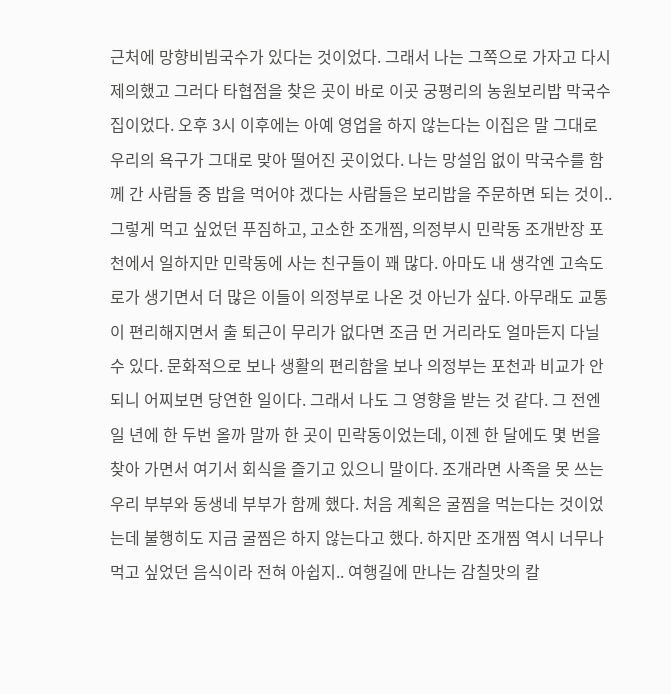근처에 망향비빔국수가 있다는 것이었다. 그래서 나는 그쪽으로 가자고 다시 제의했고 그러다 타협점을 찾은 곳이 바로 이곳 궁평리의 농원보리밥 막국수 집이었다. 오후 3시 이후에는 아예 영업을 하지 않는다는 이집은 말 그대로 우리의 욕구가 그대로 맞아 떨어진 곳이었다. 나는 망설임 없이 막국수를 함께 간 사람들 중 밥을 먹어야 겠다는 사람들은 보리밥을 주문하면 되는 것이.. 그렇게 먹고 싶었던 푸짐하고, 고소한 조개찜, 의정부시 민락동 조개반장 포천에서 일하지만 민락동에 사는 친구들이 꽤 많다. 아마도 내 생각엔 고속도로가 생기면서 더 많은 이들이 의정부로 나온 것 아닌가 싶다. 아무래도 교통이 편리해지면서 출 퇴근이 무리가 없다면 조금 먼 거리라도 얼마든지 다닐 수 있다. 문화적으로 보나 생활의 편리함을 보나 의정부는 포천과 비교가 안 되니 어찌보면 당연한 일이다. 그래서 나도 그 영향을 받는 것 같다. 그 전엔 일 년에 한 두번 올까 말까 한 곳이 민락동이었는데, 이젠 한 달에도 몇 번을 찾아 가면서 여기서 회식을 즐기고 있으니 말이다. 조개라면 사족을 못 쓰는 우리 부부와 동생네 부부가 함께 했다. 처음 계획은 굴찜을 먹는다는 것이었는데 불행히도 지금 굴찜은 하지 않는다고 했다. 하지만 조개찜 역시 너무나 먹고 싶었던 음식이라 전혀 아쉽지.. 여행길에 만나는 감칠맛의 칼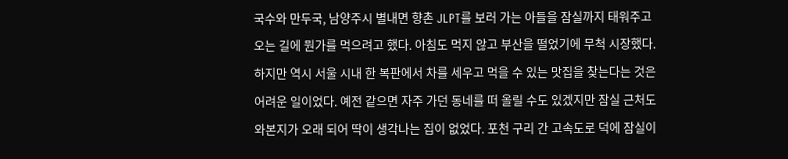국수와 만두국, 남양주시 별내면 향촌 JLPT를 보러 가는 아들을 잠실까지 태워주고 오는 길에 뭔가를 먹으려고 했다. 아침도 먹지 않고 부산을 떨었기에 무척 시장했다. 하지만 역시 서울 시내 한 복판에서 차를 세우고 먹을 수 있는 맛집을 찾는다는 것은 어려운 일이었다. 예전 같으면 자주 가던 동네를 떠 올릴 수도 있겠지만 잠실 근처도 와본지가 오래 되어 딱이 생각나는 집이 없었다. 포천 구리 간 고속도로 덕에 잠실이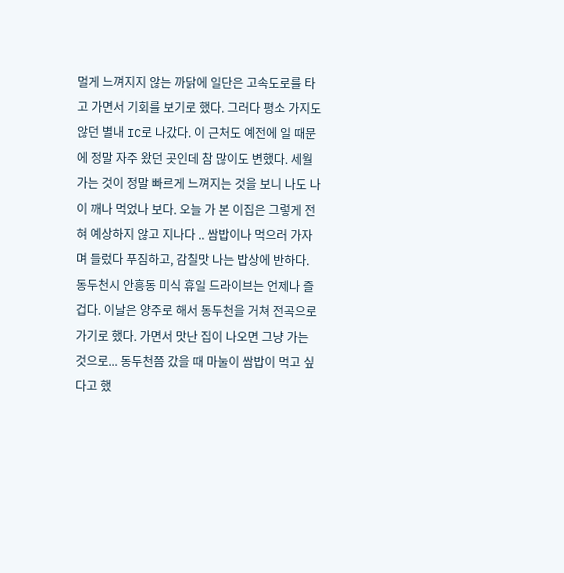멀게 느껴지지 않는 까닭에 일단은 고속도로를 타고 가면서 기회를 보기로 했다. 그러다 평소 가지도 않던 별내 IC로 나갔다. 이 근처도 예전에 일 때문에 정말 자주 왔던 곳인데 참 많이도 변했다. 세월 가는 것이 정말 빠르게 느껴지는 것을 보니 나도 나이 깨나 먹었나 보다. 오늘 가 본 이집은 그렇게 전혀 예상하지 않고 지나다 .. 쌈밥이나 먹으러 가자며 들렀다 푸짐하고, 감칠맛 나는 밥상에 반하다. 동두천시 안흥동 미식 휴일 드라이브는 언제나 즐겁다. 이날은 양주로 해서 동두천을 거쳐 전곡으로 가기로 했다. 가면서 맛난 집이 나오면 그냥 가는 것으로... 동두천쯤 갔을 때 마눌이 쌈밥이 먹고 싶다고 했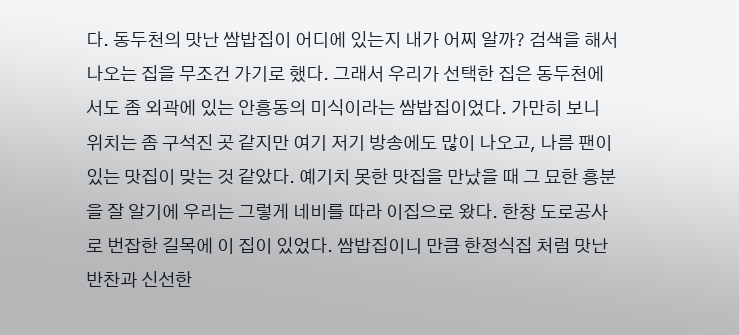다. 동두천의 맛난 쌈밥집이 어디에 있는지 내가 어찌 알까? 검색을 해서 나오는 집을 무조건 가기로 했다. 그래서 우리가 선택한 집은 동두천에서도 좀 외곽에 있는 안흥동의 미식이라는 쌈밥집이었다. 가만히 보니 위치는 좀 구석진 곳 같지만 여기 저기 방송에도 많이 나오고, 나름 팬이 있는 맛집이 맞는 것 같았다. 예기치 못한 맛집을 만났을 때 그 묘한 흥분을 잘 알기에 우리는 그렇게 네비를 따라 이집으로 왔다. 한창 도로공사로 번잡한 길목에 이 집이 있었다. 쌈밥집이니 만큼 한정식집 처럼 맛난 반찬과 신선한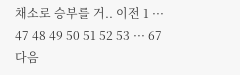채소로 승부를 거.. 이전 1 ··· 47 48 49 50 51 52 53 ··· 67 다음